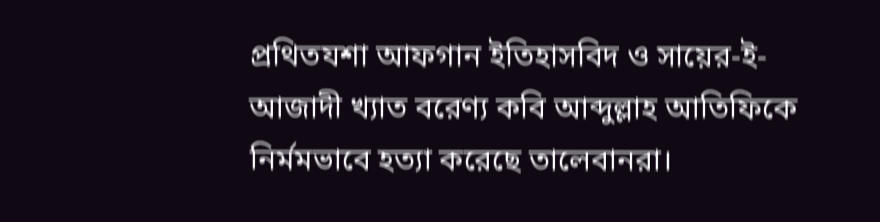প্রথিতযশা আফগান ইতিহাসবিদ ও সায়ের-ই-আজাদী খ্যাত বরেণ্য কবি আব্দুল্লাহ আতিফিকে নির্মমভাবে হত্যা করেছে তালেবানরা।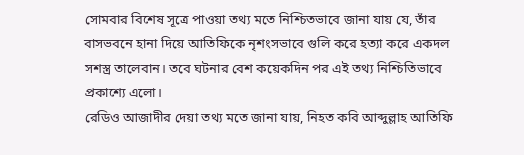সোমবার বিশেষ সূত্রে পাওয়া তথ্য মতে নিশ্চিতভাবে জানা যায় যে, তাঁর বাসভবনে হানা দিয়ে আতিফিকে নৃশংসভাবে গুলি করে হত্যা করে একদল সশস্ত্র তালেবান। তবে ঘটনার বেশ কয়েকদিন পর এই তথ্য নিশ্চিতিভাবে প্রকাশ্যে এলো।
রেডিও আজাদীর দেয়া তথ্য মতে জানা যায়, নিহত কবি আব্দুল্লাহ আতিফি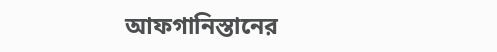আফগানিস্তানের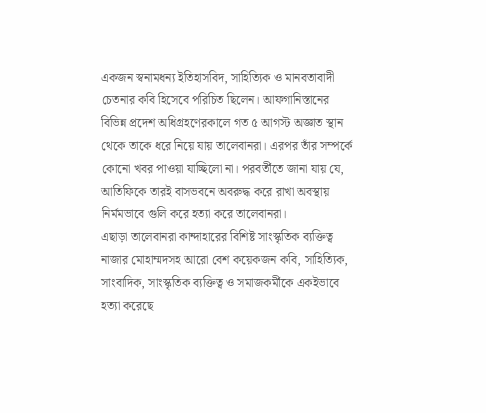একজন স্বনামধন্য ইতিহাসবিদ, সাহিত্যিক ও মানবতাবাদী চেতনার কবি হিসেবে পরিচিত ছিলেন। আফগানিস্তানের বিভিন্ন প্রদেশ অধিগ্রহণেরকালে গত ৫ আগস্ট অজ্ঞাত স্থান থেকে তাকে ধরে নিয়ে যায় তালেবানরা। এরপর তাঁর সম্পর্কে কোনো খবর পাওয়া যাচ্ছিলো না। পরবর্তীতে জানা যায় যে, আতিফিকে তারই বাসভবনে অবরুদ্ধ করে রাখা অবস্থায় নির্মমভাবে গুলি করে হত্যা করে তালেবানরা।
এছাড়া তালেবানরা কান্দাহারের বিশিষ্ট সাংস্কৃতিক ব্যক্তিত্ব নাজার মোহাম্মদসহ আরো বেশ কয়েকজন কবি, সাহিত্যিক, সাংবাদিক, সাংস্কৃতিক ব্যক্তিত্ব ও সমাজকর্মীকে একইভাবে হত্যা করেছে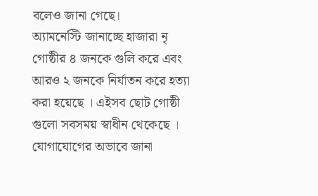বলেও জানা গেছে।
অ্যামনেস্টি জানাচ্ছে হাজারা নৃ গোষ্ঠীর ৪ জনকে গুলি করে এবং আরও ২ জনকে নির্যাতন করে হত্যা করা হয়েছে । এইসব ছোট গোষ্ঠী গুলো সবসময় স্বাধীন থেকেছে । যোগাযোগের অভাবে জানা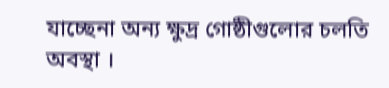যাচ্ছেনা অন্য ক্ষুদ্র গোষ্ঠীগুলোর চলতি অবস্থা ।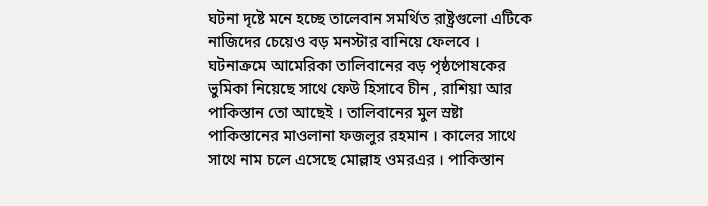ঘটনা দৃষ্টে মনে হচ্ছে তালেবান সমর্থিত রাষ্ট্রগুলো এটিকে নাজিদের চেয়েও বড় মনস্টার বানিয়ে ফেলবে । ঘটনাক্রমে আমেরিকা তালিবানের বড় পৃষ্ঠপোষকের ভুমিকা নিয়েছে সাথে ফেউ হিসাবে চীন , রাশিয়া আর পাকিস্তান তো আছেই । তালিবানের মুল স্রষ্টা পাকিস্তানের মাওলানা ফজলুর রহমান । কালের সাথে সাথে নাম চলে এসেছে মোল্লাহ ওমরএর । পাকিস্তান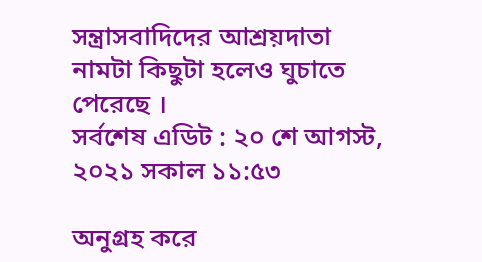সন্ত্রাসবাদিদের আশ্রয়দাতা নামটা কিছুটা হলেও ঘুচাতে পেরেছে ।
সর্বশেষ এডিট : ২০ শে আগস্ট, ২০২১ সকাল ১১:৫৩

অনুগ্রহ করে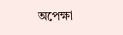অপেক্ষা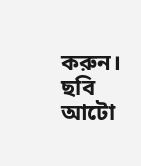করুন। ছবি আটো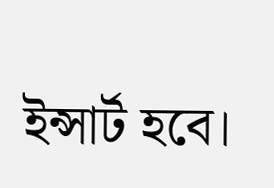ইন্সার্ট হবে।